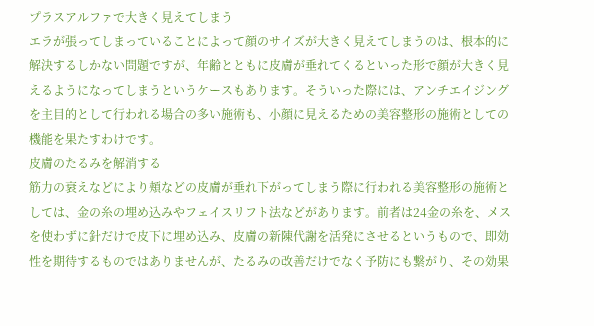プラスアルファで大きく見えてしまう
エラが張ってしまっていることによって顔のサイズが大きく見えてしまうのは、根本的に解決するしかない問題ですが、年齢とともに皮膚が垂れてくるといった形で顔が大きく見えるようになってしまうというケースもあります。そういった際には、アンチエイジングを主目的として行われる場合の多い施術も、小顔に見えるための美容整形の施術としての機能を果たすわけです。
皮膚のたるみを解消する
筋力の衰えなどにより頬などの皮膚が垂れ下がってしまう際に行われる美容整形の施術としては、金の糸の埋め込みやフェイスリフト法などがあります。前者は24金の糸を、メスを使わずに針だけで皮下に埋め込み、皮膚の新陳代謝を活発にさせるというもので、即効性を期待するものではありませんが、たるみの改善だけでなく予防にも繋がり、その効果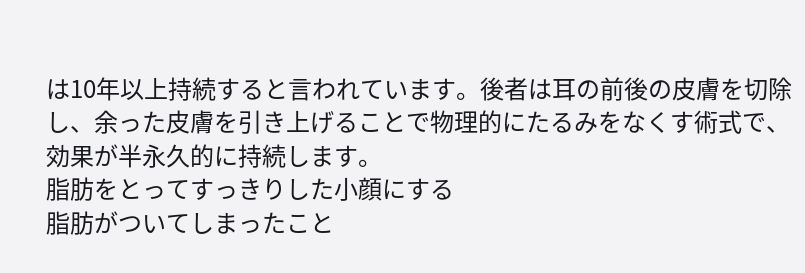は10年以上持続すると言われています。後者は耳の前後の皮膚を切除し、余った皮膚を引き上げることで物理的にたるみをなくす術式で、効果が半永久的に持続します。
脂肪をとってすっきりした小顔にする
脂肪がついてしまったこと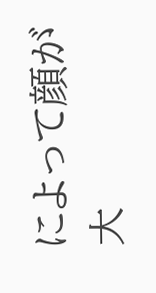によって顔が大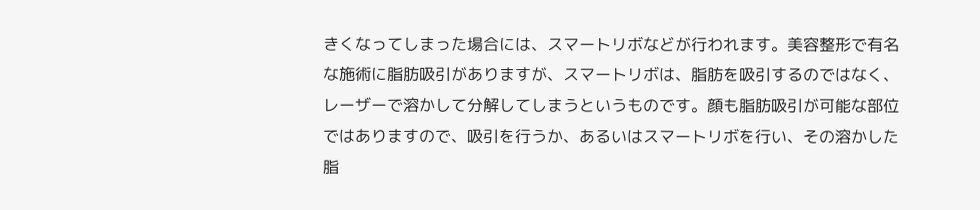きくなってしまった場合には、スマートリボなどが行われます。美容整形で有名な施術に脂肪吸引がありますが、スマートリボは、脂肪を吸引するのではなく、レーザーで溶かして分解してしまうというものです。顔も脂肪吸引が可能な部位ではありますので、吸引を行うか、あるいはスマートリボを行い、その溶かした脂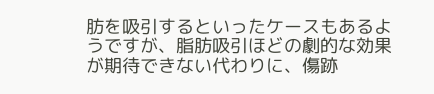肪を吸引するといったケースもあるようですが、脂肪吸引ほどの劇的な効果が期待できない代わりに、傷跡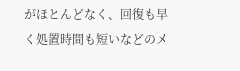がほとんどなく、回復も早く処置時間も短いなどのメ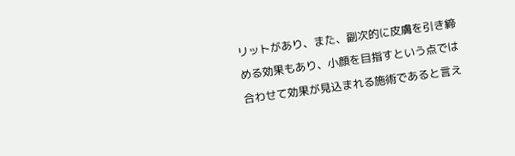リットがあり、また、副次的に皮膚を引き締める効果もあり、小顔を目指すという点では合わせて効果が見込まれる施術であると言え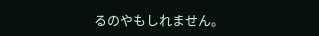るのやもしれません。